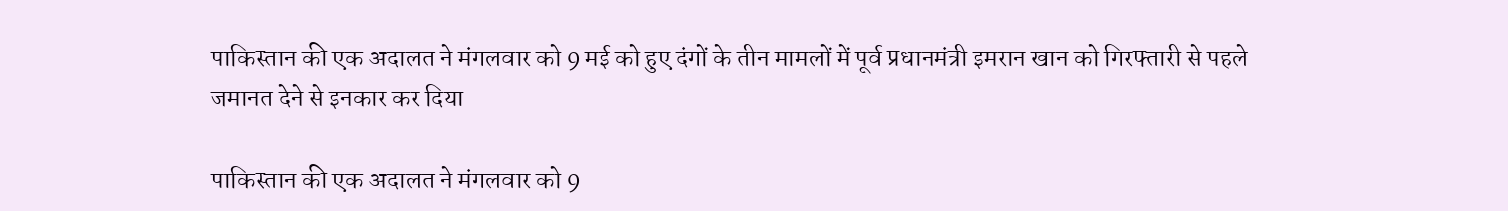पाकिस्तान की एक अदालत ने मंगलवार को 9 मई को हुए दंगों के तीन मामलों में पूर्व प्रधानमंत्री इमरान खान को गिरफ्तारी से पहले जमानत देने से इनकार कर दिया

पाकिस्तान की एक अदालत ने मंगलवार को 9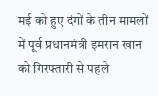मई को हुए दंगों के तीन मामलों में पूर्व प्रधानमंत्री इमरान खान को गिरफ्तारी से पहले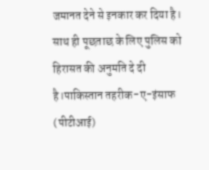जमानत देने से इनकार कर दिया है। साथ ही पूछताछ के लिए पुलिस को हिरासत की अनुमति दे दी है।पाकिस्तान तहरीक-ए-इंसाफ (पीटीआई)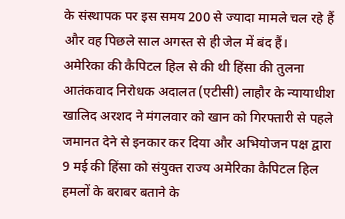के संस्थापक पर इस समय 200 से ज्यादा मामले चल रहे हैं और वह पिछले साल अगस्त से ही जेल में बंद हैं।
अमेरिका की कैपिटल हिल से की थी हिंसा की तुलना
आतंकवाद निरोधक अदालत (एटीसी) लाहौर के न्यायाधीश खालिद अरशद ने मंगलवार को खान को गिरफ्तारी से पहले जमानत देने से इनकार कर दिया और अभियोजन पक्ष द्वारा 9 मई की हिंसा को संयुक्त राज्य अमेरिका कैपिटल हिल हमलों के बराबर बताने के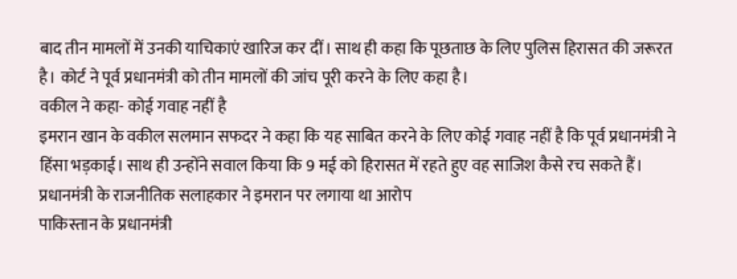बाद तीन मामलों में उनकी याचिकाएं खारिज कर दीं। साथ ही कहा कि पूछताछ के लिए पुलिस हिरासत की जरूरत है। कोर्ट ने पूर्व प्रधानमंत्री को तीन मामलों की जांच पूरी करने के लिए कहा है।
वकील ने कहा- कोई गवाह नहीं है
इमरान खान के वकील सलमान सफदर ने कहा कि यह साबित करने के लिए कोई गवाह नहीं है कि पूर्व प्रधानमंत्री ने हिंसा भड़काई। साथ ही उन्होंने सवाल किया कि 9 मई को हिरासत में रहते हुए वह साजिश कैसे रच सकते हैं।
प्रधानमंत्री के राजनीतिक सलाहकार ने इमरान पर लगाया था आरोप
पाकिस्तान के प्रधानमंत्री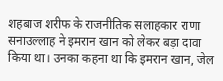शहबाज शरीफ के राजनीतिक सलाहकार राणा सनाउल्लाह ने इमरान खान को लेकर बड़ा दावा किया था। उनका कहना था कि इमरान खान, जेल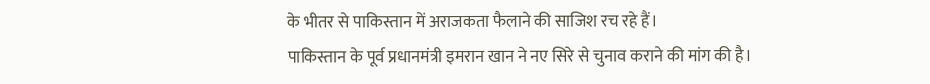के भीतर से पाकिस्तान में अराजकता फैलाने की साजिश रच रहे हैं।
पाकिस्तान के पूर्व प्रधानमंत्री इमरान खान ने नए सिरे से चुनाव कराने की मांग की है।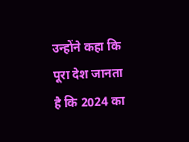उन्होंने कहा कि पूरा देश जानता है कि 2024 का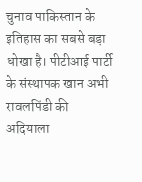चुनाव पाकिस्तान के इतिहास का सबसे बड़ा धोखा है। पीटीआई पार्टी के संस्थापक खान अभी रावलपिंडी की अदियाला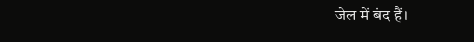जेल में बंद हैं।